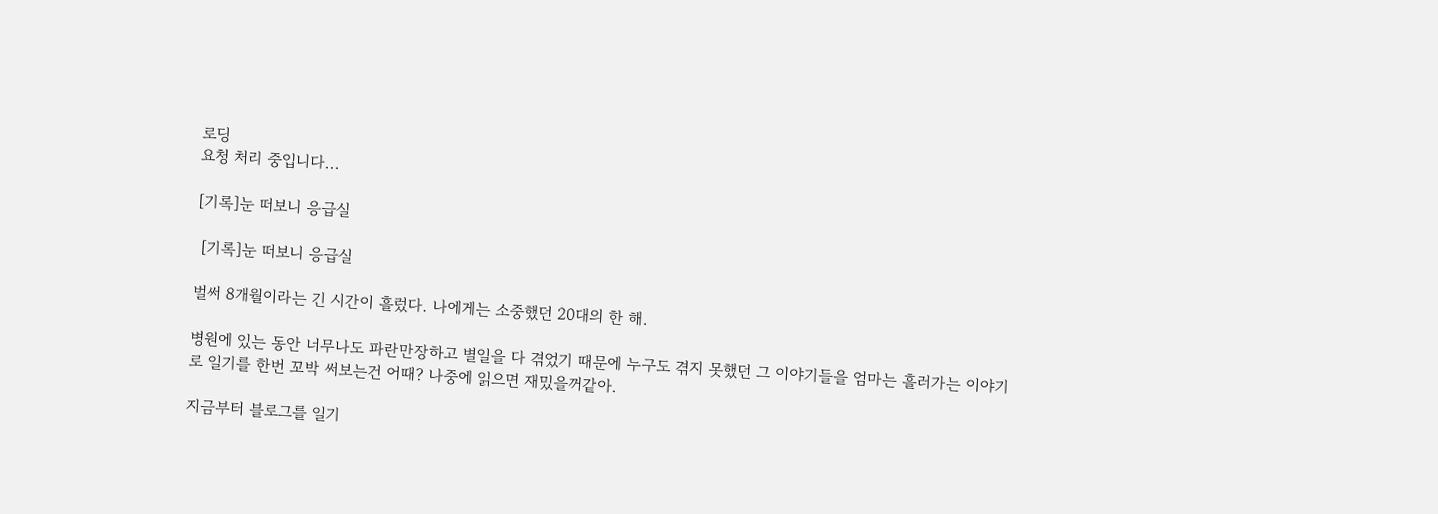로딩
요청 처리 중입니다...

[기록]눈 떠보니 응급실

 [기록]눈 떠보니 응급실

벌써 8개월이라는 긴 시간이 흘렀다. 나에게는 소중했던 20대의 한 해.

병원에 있는 동안 너무나도 파란만장하고 별일을 다 겪었기 때문에 누구도 겪지 못했던 그 이야기들을 엄마는 흘러가는 이야기로 일기를 한번 꼬박 써보는건 어때? 나중에 읽으면 재밌을꺼같아.

지금부터 블로그를 일기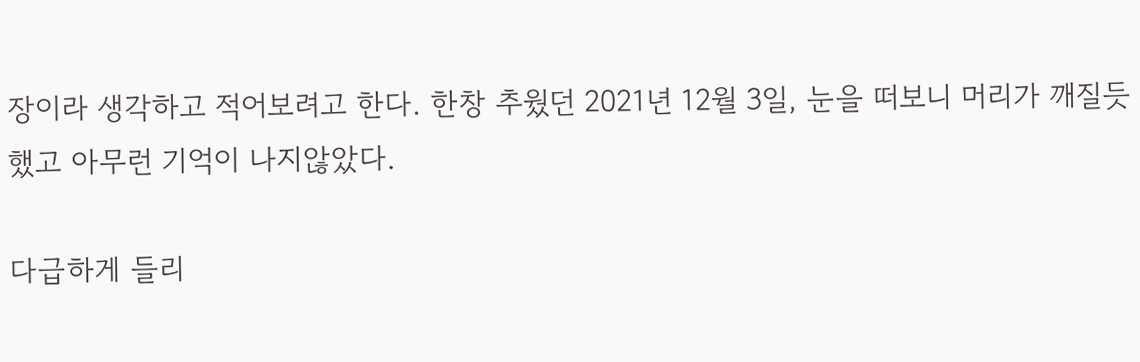장이라 생각하고 적어보려고 한다. 한창 추웠던 2021년 12월 3일, 눈을 떠보니 머리가 깨질듯했고 아무런 기억이 나지않았다.

다급하게 들리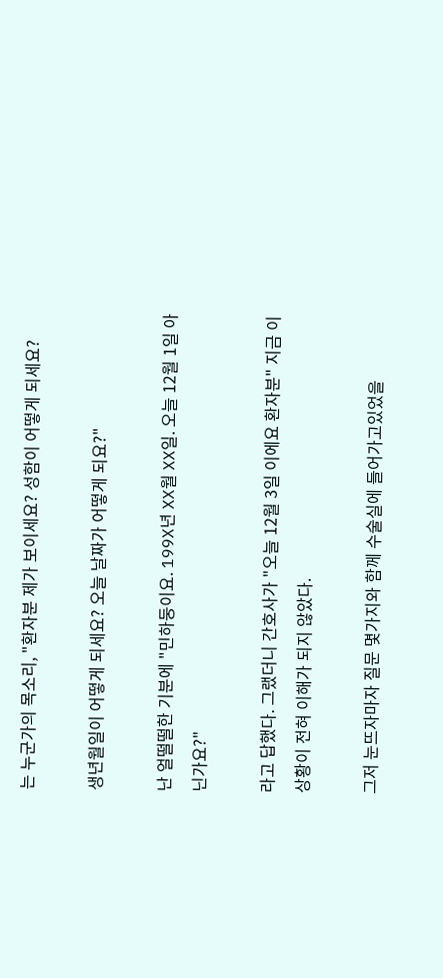는 누군가의 목소리, "환자분 제가 보이세요? 성함이 어떻게 되세요?

생년월일이 어떻게 되세요? 오늘 날짜가 어떻게 되요?"

난 얼떨떨한 기분에 "민하둥이요. 199X년 XX월 XX일. 오늘 12월 1일 아닌가요?"

라고 답했다. 그랬더니 간호사가 "오늘 12월 3일 이에요 환자분" 지금 이상황이 전혀 이해가 되지 않았다.

그저 눈뜨자마자 질문 몇가지와 함께 수술실에 들어가고있었을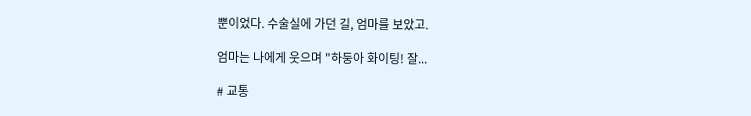뿐이었다. 수술실에 가던 길, 엄마를 보았고.

엄마는 나에게 웃으며 "하둥아 화이팅! 잘...

# 교통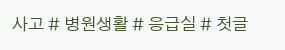사고 # 병원생활 # 응급실 # 첫글